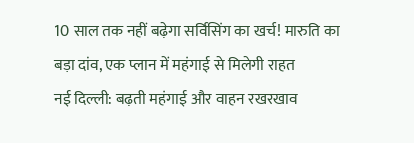10 साल तक नहीं बढ़ेगा सर्विसिंग का खर्च! मारुति का बड़ा दांव, एक प्लान में महंगाई से मिलेगी राहत
नई दिल्ली: बढ़ती महंगाई और वाहन रखरखाव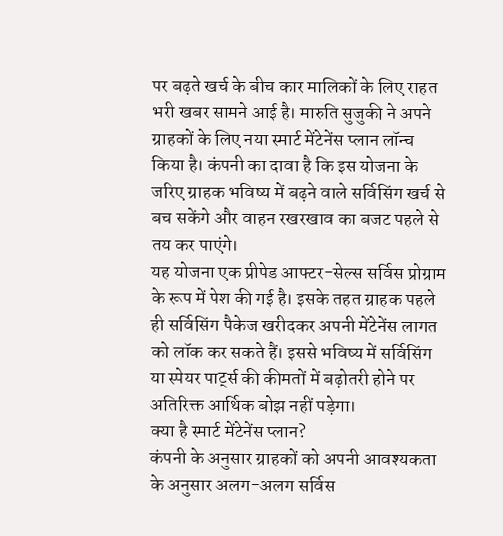पर बढ़ते खर्च के बीच कार मालिकों के लिए राहत भरी खबर सामने आई है। मारुति सुजुकी ने अपने ग्राहकों के लिए नया स्मार्ट मेंटेनेंस प्लान लॉन्च किया है। कंपनी का दावा है कि इस योजना के जरिए ग्राहक भविष्य में बढ़ने वाले सर्विसिंग खर्च से बच सकेंगे और वाहन रखरखाव का बजट पहले से तय कर पाएंगे।
यह योजना एक प्रीपेड आफ्टर-सेल्स सर्विस प्रोग्राम के रूप में पेश की गई है। इसके तहत ग्राहक पहले ही सर्विसिंग पैकेज खरीदकर अपनी मेंटेनेंस लागत को लॉक कर सकते हैं। इससे भविष्य में सर्विसिंग या स्पेयर पार्ट्स की कीमतों में बढ़ोतरी होने पर अतिरिक्त आर्थिक बोझ नहीं पड़ेगा।
क्या है स्मार्ट मेंटेनेंस प्लान?
कंपनी के अनुसार ग्राहकों को अपनी आवश्यकता के अनुसार अलग-अलग सर्विस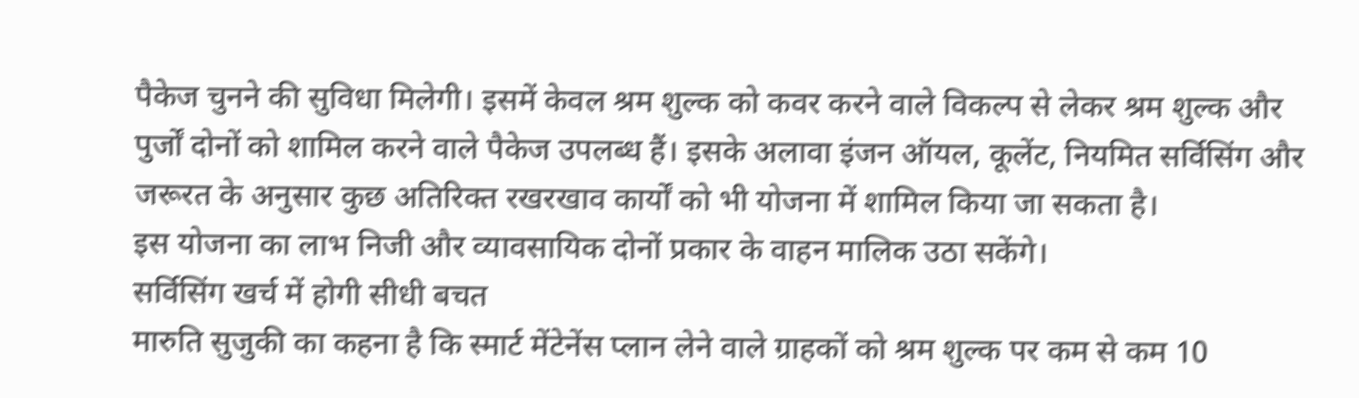पैकेज चुनने की सुविधा मिलेगी। इसमें केवल श्रम शुल्क को कवर करने वाले विकल्प से लेकर श्रम शुल्क और पुर्जों दोनों को शामिल करने वाले पैकेज उपलब्ध हैं। इसके अलावा इंजन ऑयल, कूलेंट, नियमित सर्विसिंग और जरूरत के अनुसार कुछ अतिरिक्त रखरखाव कार्यों को भी योजना में शामिल किया जा सकता है।
इस योजना का लाभ निजी और व्यावसायिक दोनों प्रकार के वाहन मालिक उठा सकेंगे।
सर्विसिंग खर्च में होगी सीधी बचत
मारुति सुजुकी का कहना है कि स्मार्ट मेंटेनेंस प्लान लेने वाले ग्राहकों को श्रम शुल्क पर कम से कम 10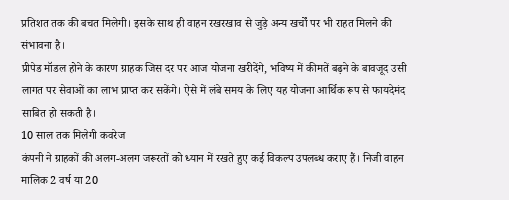प्रतिशत तक की बचत मिलेगी। इसके साथ ही वाहन रखरखाव से जुड़े अन्य खर्चों पर भी राहत मिलने की संभावना है।
प्रीपेड मॉडल होने के कारण ग्राहक जिस दर पर आज योजना खरीदेंगे, भविष्य में कीमतें बढ़ने के बावजूद उसी लागत पर सेवाओं का लाभ प्राप्त कर सकेंगे। ऐसे में लंबे समय के लिए यह योजना आर्थिक रूप से फायदेमंद साबित हो सकती है।
10 साल तक मिलेगी कवरेज
कंपनी ने ग्राहकों की अलग-अलग जरूरतों को ध्यान में रखते हुए कई विकल्प उपलब्ध कराए हैं। निजी वाहन मालिक 2 वर्ष या 20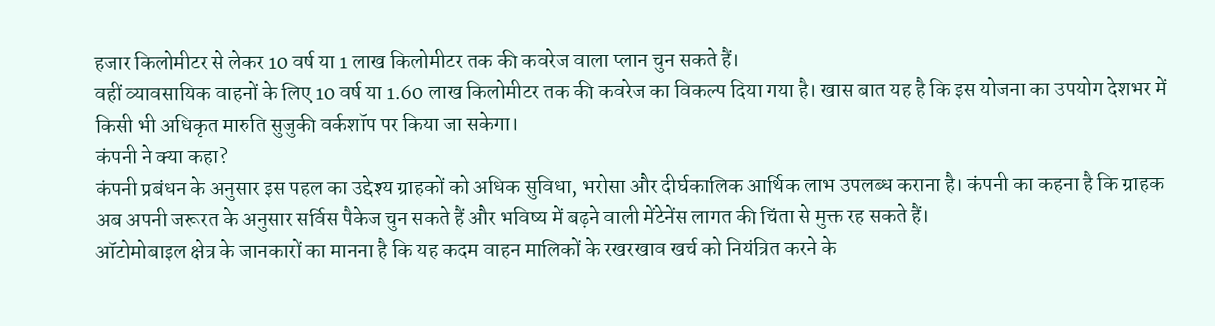हजार किलोमीटर से लेकर 10 वर्ष या 1 लाख किलोमीटर तक की कवरेज वाला प्लान चुन सकते हैं।
वहीं व्यावसायिक वाहनों के लिए 10 वर्ष या 1.60 लाख किलोमीटर तक की कवरेज का विकल्प दिया गया है। खास बात यह है कि इस योजना का उपयोग देशभर में किसी भी अधिकृत मारुति सुजुकी वर्कशॉप पर किया जा सकेगा।
कंपनी ने क्या कहा?
कंपनी प्रबंधन के अनुसार इस पहल का उद्देश्य ग्राहकों को अधिक सुविधा, भरोसा और दीर्घकालिक आर्थिक लाभ उपलब्ध कराना है। कंपनी का कहना है कि ग्राहक अब अपनी जरूरत के अनुसार सर्विस पैकेज चुन सकते हैं और भविष्य में बढ़ने वाली मेंटेनेंस लागत की चिंता से मुक्त रह सकते हैं।
ऑटोमोबाइल क्षेत्र के जानकारों का मानना है कि यह कदम वाहन मालिकों के रखरखाव खर्च को नियंत्रित करने के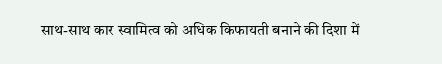साथ-साथ कार स्वामित्व को अधिक किफायती बनाने की दिशा में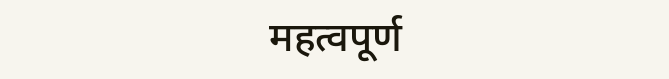महत्वपूर्ण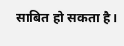साबित हो सकता है।